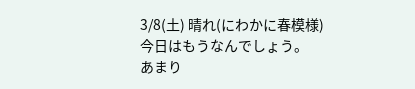3/8(土) 晴れ(にわかに春模様)
今日はもうなんでしょう。
あまり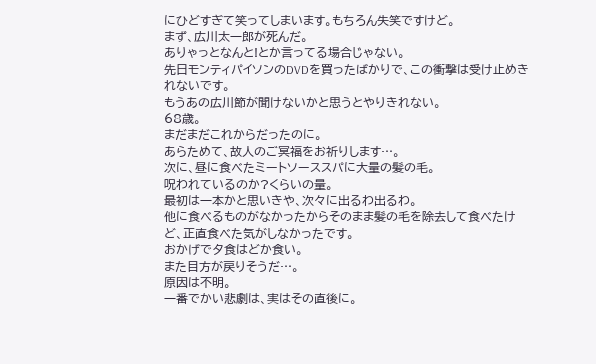にひどすぎて笑ってしまいます。もちろん失笑ですけど。
まず、広川太一郎が死んだ。
ありゃっとなんと!とか言ってる場合じゃない。
先日モンティパイソンのDVDを買ったばかりで、この衝撃は受け止めきれないです。
もうあの広川節が聞けないかと思うとやりきれない。
68歳。
まだまだこれからだったのに。
あらためて、故人のご冥福をお祈りします…。
次に、昼に食べたミートソーススパに大量の髪の毛。
呪われているのか?くらいの量。
最初は一本かと思いきや、次々に出るわ出るわ。
他に食べるものがなかったからそのまま髪の毛を除去して食べたけど、正直食べた気がしなかったです。
おかげで夕食はどか食い。
また目方が戻りそうだ…。
原因は不明。
一番でかい悲劇は、実はその直後に。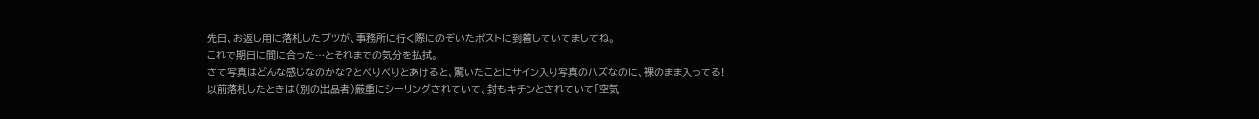先日、お返し用に落札したブツが、事務所に行く際にのぞいたポストに到着していてましてね。
これで期日に間に合った…とそれまでの気分を払拭。
さて写真はどんな感じなのかな?とべりべりとあけると、驚いたことにサイン入り写真のハズなのに、裸のまま入ってる!
以前落札したときは(別の出品者)厳重にシーリングされていて、封もキチンとされていて「空気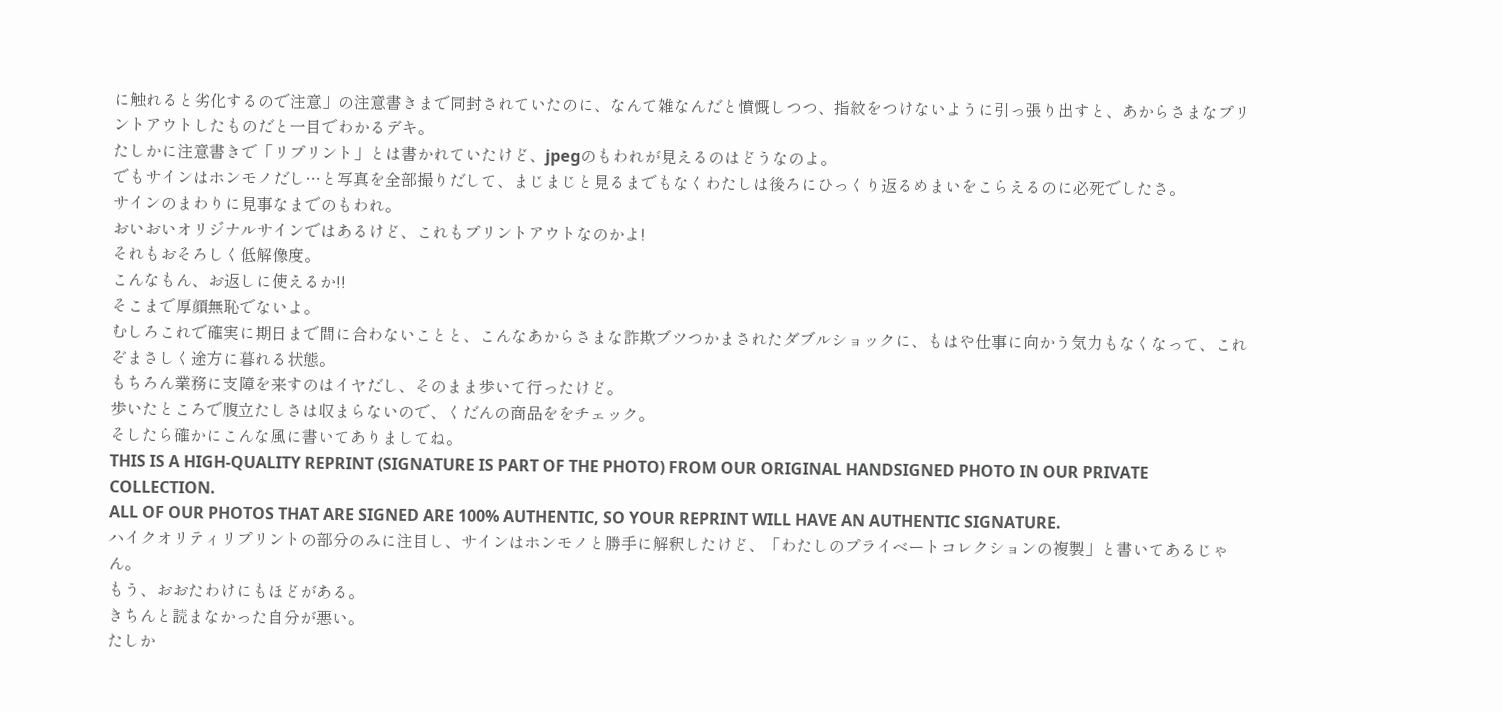に触れると劣化するので注意」の注意書きまで同封されていたのに、なんて雑なんだと憤慨しつつ、指紋をつけないように引っ張り出すと、あからさまなプリントアウトしたものだと一目でわかるデキ。
たしかに注意書きで「リプリント」とは書かれていたけど、jpegのもわれが見えるのはどうなのよ。
でもサインはホンモノだし…と写真を全部撮りだして、まじまじと見るまでもなくわたしは後ろにひっくり返るめまいをこらえるのに必死でしたさ。
サインのまわりに見事なまでのもわれ。
おいおいオリジナルサインではあるけど、これもプリントアウトなのかよ!
それもおそろしく低解像度。
こんなもん、お返しに使えるか!!
そこまで厚顔無恥でないよ。
むしろこれで確実に期日まで間に合わないことと、こんなあからさまな詐欺ブツつかまされたダブルショックに、もはや仕事に向かう気力もなくなって、これぞまさしく途方に暮れる状態。
もちろん業務に支障を来すのはイヤだし、そのまま歩いて行ったけど。
歩いたところで腹立たしさは収まらないので、くだんの商品ををチェック。
そしたら確かにこんな風に書いてありましてね。
THIS IS A HIGH-QUALITY REPRINT (SIGNATURE IS PART OF THE PHOTO) FROM OUR ORIGINAL HANDSIGNED PHOTO IN OUR PRIVATE COLLECTION.
ALL OF OUR PHOTOS THAT ARE SIGNED ARE 100% AUTHENTIC, SO YOUR REPRINT WILL HAVE AN AUTHENTIC SIGNATURE.
ハイクオリティリプリントの部分のみに注目し、サインはホンモノと勝手に解釈したけど、「わたしのプライベートコレクションの複製」と書いてあるじゃん。
もう、おおたわけにもほどがある。
きちんと読まなかった自分が悪い。
たしか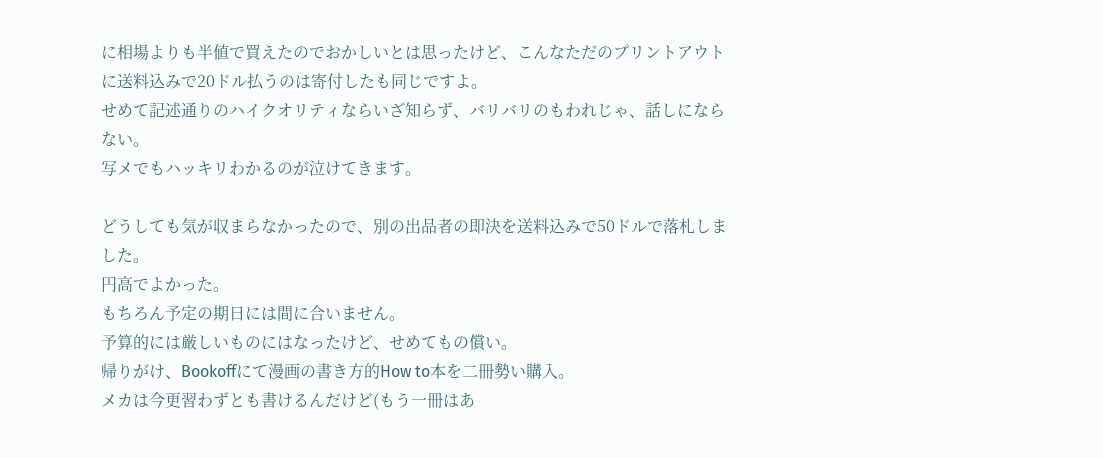に相場よりも半値で買えたのでおかしいとは思ったけど、こんなただのプリントアウトに送料込みで20ドル払うのは寄付したも同じですよ。
せめて記述通りのハイクオリティならいざ知らず、バリバリのもわれじゃ、話しにならない。
写メでもハッキリわかるのが泣けてきます。

どうしても気が収まらなかったので、別の出品者の即決を送料込みで50ドルで落札しました。
円高でよかった。
もちろん予定の期日には間に合いません。
予算的には厳しいものにはなったけど、せめてもの償い。
帰りがけ、Bookoffにて漫画の書き方的How to本を二冊勢い購入。
メカは今更習わずとも書けるんだけど(もう一冊はあ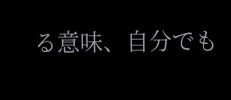る意味、自分でも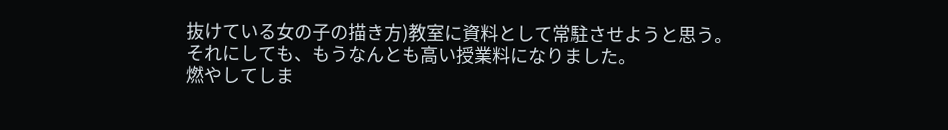抜けている女の子の描き方)教室に資料として常駐させようと思う。
それにしても、もうなんとも高い授業料になりました。
燃やしてしま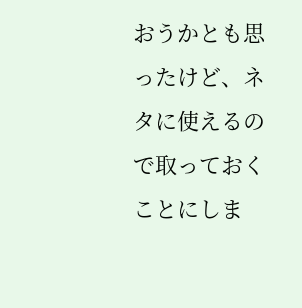おうかとも思ったけど、ネタに使えるので取っておくことにしま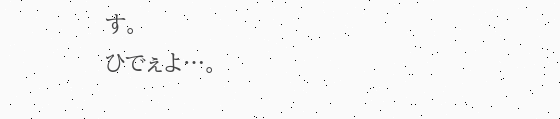す。
ひでぇよ…。